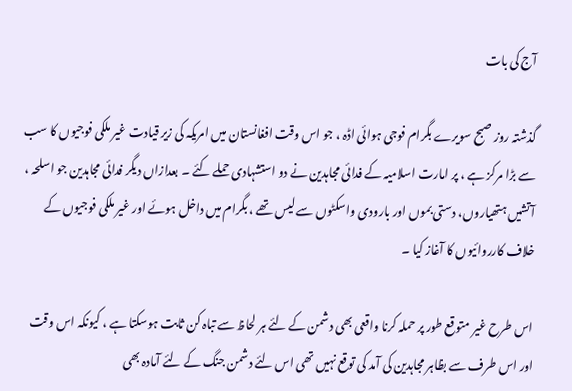آج کی بات

گذشتہ روز صبح سویرے بگرام فوجی ہوائی اڈہ ، جو اس وقت افغانستان میں امریکہ کی زیر قیادت غیر ملکی فوجیوں کا سب سے بڑا مرکز ہے ، پر امارت اسلامیہ کے فدائی مجاہدین نے دو استشہادی حملے کئے ۔ بعدازاں دیگر فدائی مجاہدین جو اسلحہ ، آتشیں ہتھیاروں، دستی بموں اور بارودی واسکٹوں سے لیس تھے ، بگرام میں داخل ہوئے اور غیر ملکی فوجیوں کے خلاف کارروائیوں کا آغاز کیا ۔

اس طرح غیر متوقع طور پر حملہ کرنا واقعی بھی دشمن کے لئے ہر لحاظ سے تباہ کن ثابت ہوسکتا ہے ، کیونکہ اس وقت اور اس طرف سے بظاہر مجاہدین کی آمد کی توقع نہیں تھی اس لئے دشمن جنگ کے لئے آمادہ بھی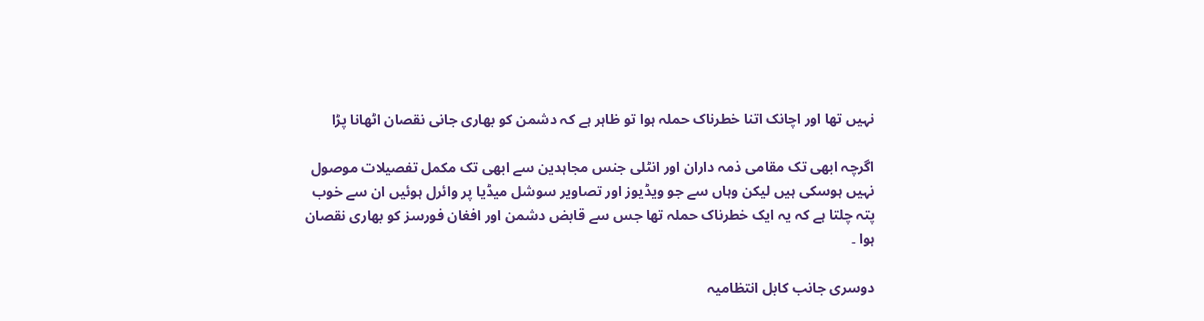نہیں تھا اور اچانک اتنا خطرناک حملہ ہوا تو ظاہر ہے کہ دشمن کو بھاری جانی نقصان اٹھانا پڑا

اگرچہ ابھی تک مقامی ذمہ داران اور انٹلی جنس مجاہدین سے ابھی تک مکمل تفصیلات موصول نہیں ہوسکی ہیں لیکن وہاں سے جو ویڈیوز اور تصاویر سوشل میڈیا پر وائرل ہوئیں ان سے خوب پتہ چلتا ہے کہ یہ ایک خطرناک حملہ تھا جس سے قابض دشمن اور افغان فورسز کو بھاری نقصان ہوا ۔

دوسری جانب کابل انتظامیہ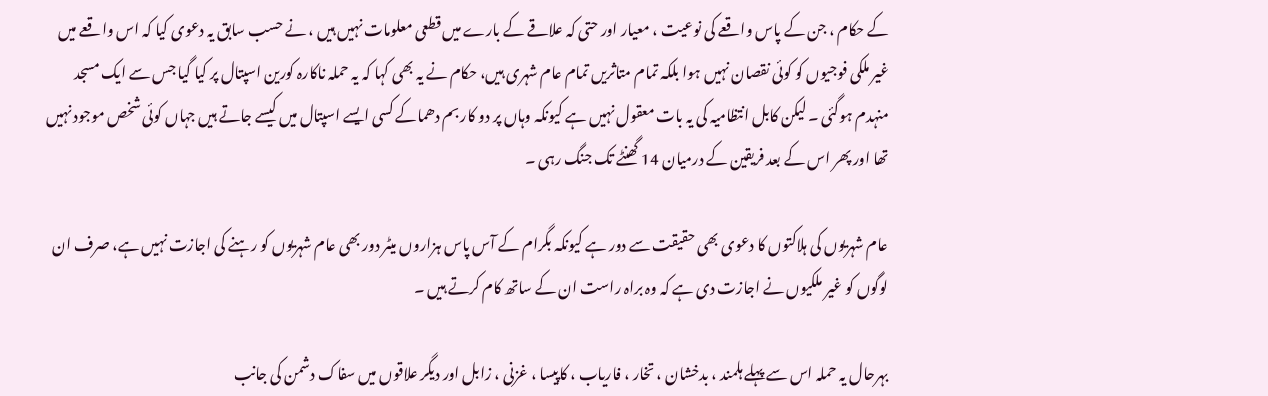کے حکام ، جن کے پاس واقعے کی نوعیت ، معیار اور حتی کہ علاقے کے بارے میں قطعی معلومات نہیں ہیں ، نے حسب سابق یہ دعوی کیا کہ اس واقعے میں غیر ملکی فوجیوں کو کوئی نقصان نہیں ہوا بلکہ تمام متاثریں تمام عام شہری ہیں، حکام نے یہ بھی کہا کہ یہ حملہ ناکارہ کورین اسپتال پر کیا گیا جس سے ایک مسجد منہدم ہوگئی ۔ لیکن کابل انتظامیہ کی یہ بات معقول نہیں ہے کیونکہ وہاں پر دو کار بم دھماکے کسی ایسے اسپتال میں کیسے جاتے ہیں جہاں کوئی شخص موجود نہیں تھا اور پھر اس کے بعد فریقین کے درمیان 14 گھنٹے تک جنگ رہی ۔

عام شہریوں کی ہلاکتوں کا دعوی بھی حقیقت سے دور ہے کیونکہ بگرام کے آس پاس ہزاروں میٹر دور بھی عام شہریوں کو رہنے کی اجازت نہیں ہے، صرف ان لوگوں کو غیر ملکیوں نے اجازت دی ہے کہ وہ براہ راست ان کے ساتھ کام کرتے ہیں ۔

بہرحال یہ حملہ اس سے پہلے ہلمند ، بدخشان ، تخار ، فاریاب ، کاپیسا ، غزنی ، زابل اور دیگر علاقوں میں سفاک دشمن کی جانب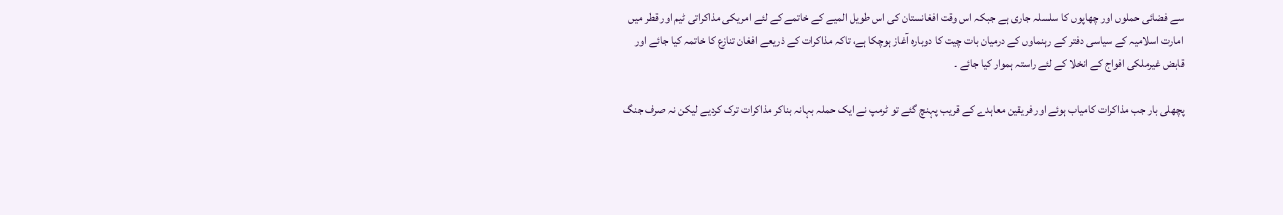سے فضائی حملوں اور چھاپوں کا سلسلہ جاری ہے جبکہ اس وقت افغانستان کی اس طویل المیے کے خاتمے کے لئے امریکی مذاکراتی ٹیم اور قطر میں امارت اسلامیہ کے سیاسی دفتر کے رہنماوں کے درمیان بات چیت کا دوبارہ آغاز ہوچکا ہے، تاکہ مذاکرات کے ذریعے افغان تنازع کا خاتمہ کیا جائے اور قابض غیرملکی افواج کے انخلا کے لئے راستہ ہموار کیا جائے ۔

پچھلی بار جب مذاکرات کامیاب ہوئے اور فریقین معاہدے کے قریب پہنچ گئے تو ٹرمپ نے ایک حملہ بہانہ بناکر مذاکرات ترک کردیے لیکن نہ صرف جنگ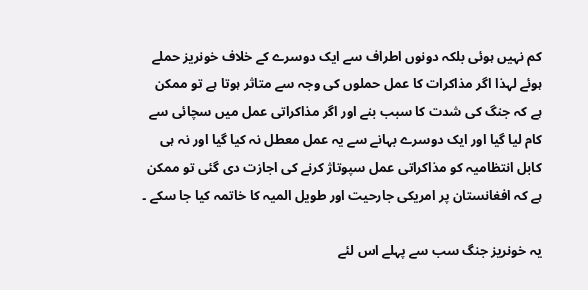کم نہیں ہوئی بلکہ دونوں اطراف سے ایک دوسرے کے خلاف خونریز حملے ہوئے لہذا اگر مذاکرات کا عمل حملوں کی وجہ سے متاثر ہوتا ہے تو ممکن ہے کہ جنگ کی شدت کا سبب بنے اور اگر مذاکراتی عمل میں سچائی سے کام لیا گیا اور ایک دوسرے بہانے سے یہ عمل معطل نہ کیا گیا اور نہ ہی کابل انتظامیہ کو مذاکراتی عمل سپوتاژ کرنے کی اجازت دی گئی تو ممکن ہے کہ افغانستان پر امریکی جارحیت اور طویل المیہ کا خاتمہ کیا جا سکے ۔

یہ خونریز جنگ سب سے پہلے اس لئے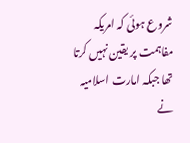شروع ہوئی کہ امریکہ مفاہمت پر یقین نہیں کرتا تھا جبکہ امارت اسلامیہ نے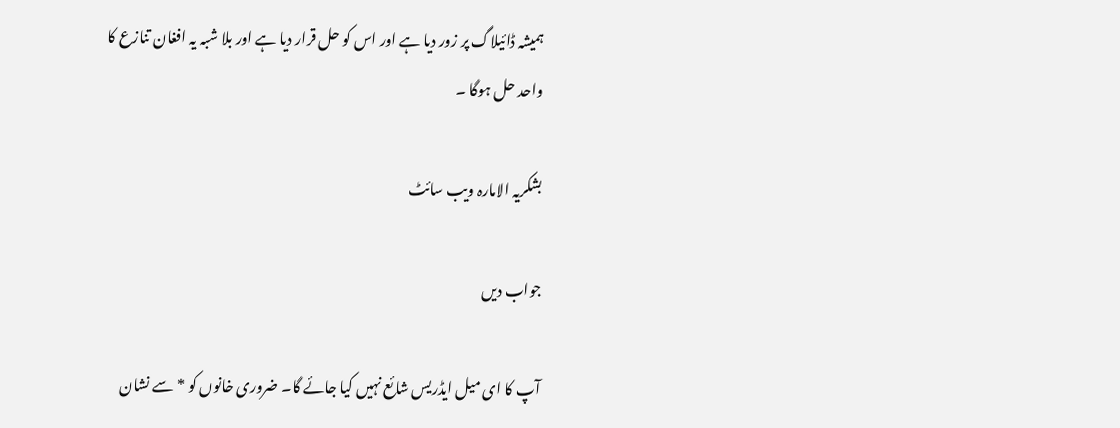ہمیشہ ڈائیلاگ پر زور دیا ہے اور اس کو حل قرار دیا ہے اور بلا شبہ یہ افغان تنازع کا واحد حل ہوگا ۔

بشکریہ الامارہ ویب سائٹ

جواب دیں

آپ کا ای میل ایڈریس شائع نہیں کیا جائے گا۔ ضروری خانوں کو * سے نشان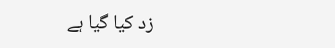زد کیا گیا ہے